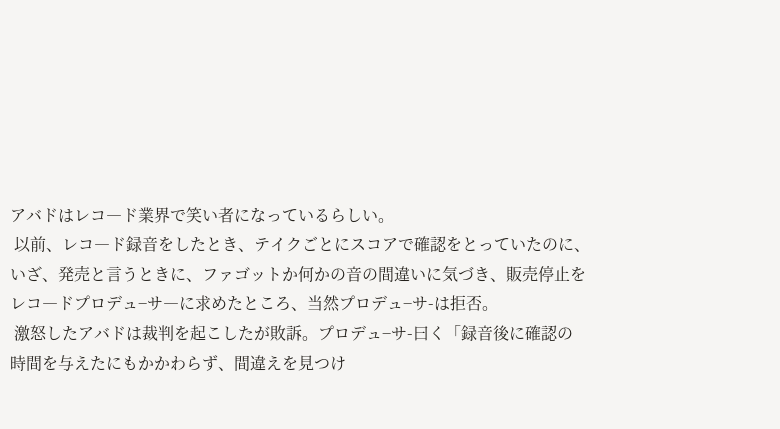アバドはレコ―ド業界で笑い者になっているらしい。
 以前、レコ―ド録音をしたとき、テイクごとにスコアで確認をとっていたのに、
いざ、発売と言うときに、ファゴットか何かの音の間違いに気づき、販売停止を
レコ―ドプロデュ−サ―に求めたところ、当然プロデュ−サ-は拒否。
 激怒したアバドは裁判を起こしたが敗訴。プロデュ−サ-曰く「録音後に確認の
時間を与えたにもかかわらず、間違えを見つけ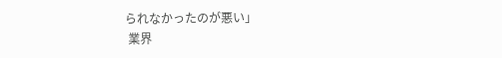られなかったのが悪い」
 業界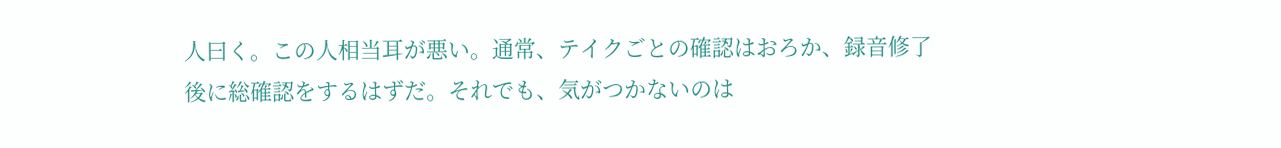人曰く。この人相当耳が悪い。通常、テイクごとの確認はおろか、録音修了
後に総確認をするはずだ。それでも、気がつかないのは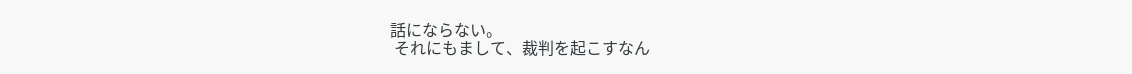話にならない。
 それにもまして、裁判を起こすなん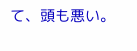て、頭も悪い。